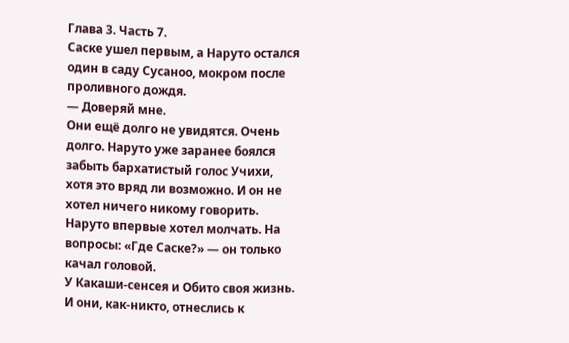Глава 3. Часть 7.
Саске ушел первым, а Наруто остался один в саду Сусаноо, мокром после проливного дождя.
— Доверяй мне.
Они ещё долго не увидятся. Очень долго. Наруто уже заранее боялся забыть бархатистый голос Учихи, хотя это вряд ли возможно. И он не хотел ничего никому говорить. Наруто впервые хотел молчать. На вопросы: «Где Саске?» — он только качал головой.
У Какаши-сенсея и Обито своя жизнь. И они, как-никто, отнеслись к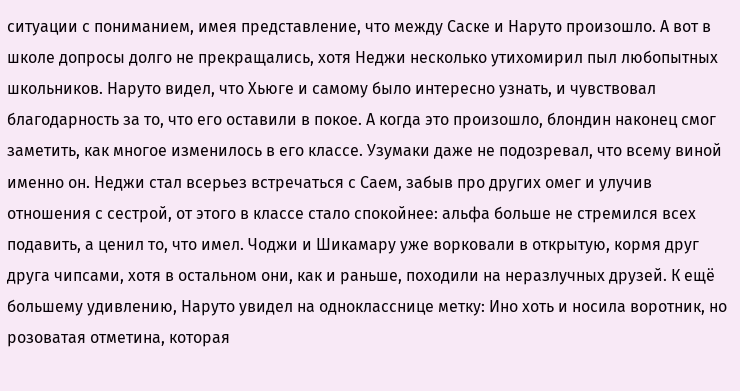ситуации с пониманием, имея представление, что между Саске и Наруто произошло. А вот в школе допросы долго не прекращались, хотя Неджи несколько утихомирил пыл любопытных школьников. Наруто видел, что Хьюге и самому было интересно узнать, и чувствовал благодарность за то, что его оставили в покое. А когда это произошло, блондин наконец смог заметить, как многое изменилось в его классе. Узумаки даже не подозревал, что всему виной именно он. Неджи стал всерьез встречаться с Саем, забыв про других омег и улучив отношения с сестрой, от этого в классе стало спокойнее: альфа больше не стремился всех подавить, а ценил то, что имел. Чоджи и Шикамару уже ворковали в открытую, кормя друг друга чипсами, хотя в остальном они, как и раньше, походили на неразлучных друзей. К ещё большему удивлению, Наруто увидел на однокласснице метку: Ино хоть и носила воротник, но розоватая отметина, которая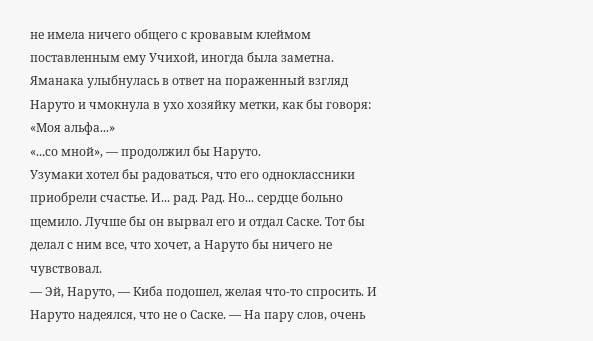не имела ничего общего с кровавым клеймом поставленным ему Учихой, иногда была заметна. Яманака улыбнулась в ответ на пораженный взгляд Наруто и чмокнула в ухо хозяйку метки, как бы говоря: «Моя альфа...»
«...со мной», — продолжил бы Наруто.
Узумаки хотел бы радоваться, что его одноклассники приобрели счастье. И... рад. Рад. Но... сердце больно щемило. Лучше бы он вырвал его и отдал Саске. Тот бы делал с ним все, что хочет, а Наруто бы ничего не чувствовал.
— Эй, Наруто, — Киба подошел, желая что-то спросить. И Наруто надеялся, что не о Саске. — На пару слов, очень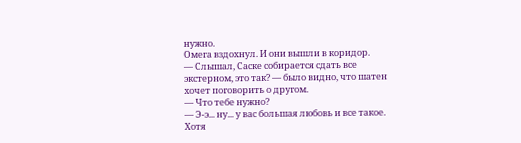нужно.
Омега вздохнул. И они вышли в коридор.
— Слышал, Саске собирается сдать все экстерном, это так? — было видно, что шатен хочет поговорить о другом.
— Что тебе нужно?
— Э-э... ну... у вас большая любовь и все такое. Хотя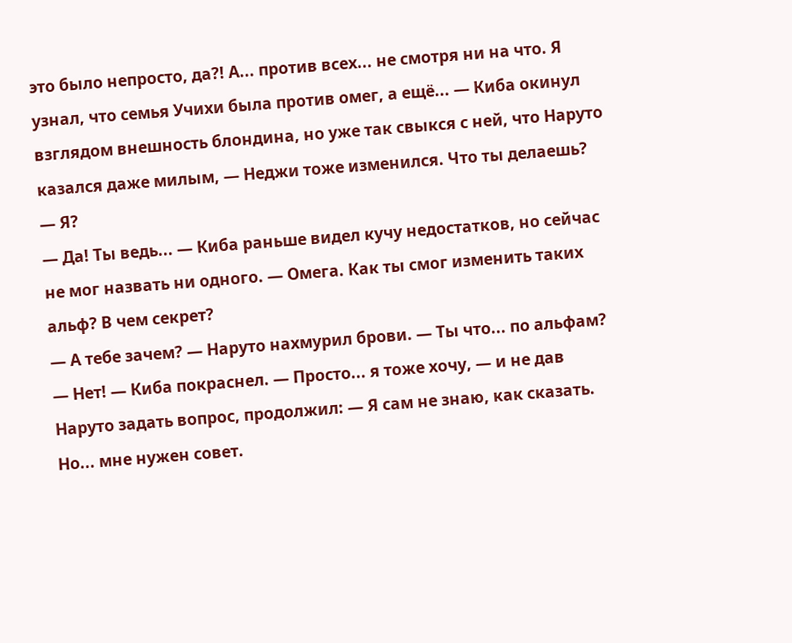это было непросто, да?! А... против всех... не смотря ни на что. Я узнал, что семья Учихи была против омег, а ещё... — Киба окинул взглядом внешность блондина, но уже так свыкся с ней, что Наруто казался даже милым, — Неджи тоже изменился. Что ты делаешь?
— Я?
— Да! Ты ведь... — Киба раньше видел кучу недостатков, но сейчас не мог назвать ни одного. — Омега. Как ты смог изменить таких альф? В чем секрет?
— А тебе зачем? — Наруто нахмурил брови. — Ты что... по альфам?
— Нет! — Киба покраснел. — Просто... я тоже хочу, — и не дав Наруто задать вопрос, продолжил: — Я сам не знаю, как сказать. Но... мне нужен совет.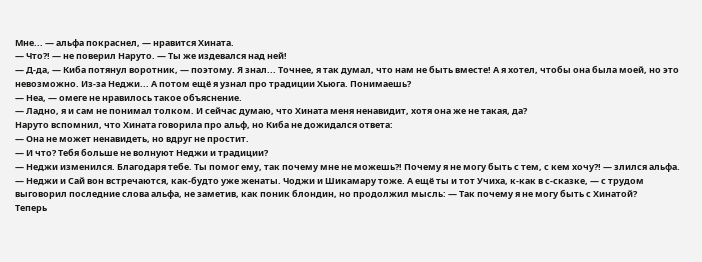Мне... — альфа покраснел, — нравится Хината.
— Что?! — не поверил Наруто. — Ты же издевался над ней!
— Д-да, — Киба потянул воротник, — поэтому. Я знал... Точнее, я так думал, что нам не быть вместе! А я хотел, чтобы она была моей, но это невозможно. Из-за Неджи... А потом ещё я узнал про традиции Хьюга. Понимаешь?
— Неа, — омеге не нравилось такое объяснение.
— Ладно, я и сам не понимал толком. И сейчас думаю, что Хината меня ненавидит, хотя она же не такая, да?
Наруто вспомнил, что Хината говорила про альф, но Киба не дожидался ответа:
— Она не может ненавидеть, но вдруг не простит.
— И что? Тебя больше не волнуют Неджи и традиции?
— Неджи изменился. Благодаря тебе. Ты помог ему, так почему мне не можешь?! Почему я не могу быть с тем, с кем хочу?! — злился альфа. — Неджи и Сай вон встречаются, как-будто уже женаты. Чоджи и Шикамару тоже. А ещё ты и тот Учиха, к-как в с-сказке, — с трудом выговорил последние слова альфа, не заметив, как поник блондин, но продолжил мысль: — Так почему я не могу быть с Хинатой?
Теперь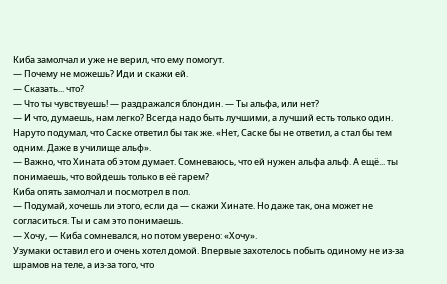Киба замолчал и уже не верил, что ему помогут.
— Почему не можешь? Иди и скажи ей.
— Сказать... что?
— Что ты чувствуешь! — раздражался блондин. — Ты альфа, или нет?
— И что, думаешь, нам легко? Всегда надо быть лучшими, а лучший есть только один.
Наруто подумал, что Саске ответил бы так же. «Нет, Саске бы не ответил, а стал бы тем одним. Даже в училище альф».
— Важно, что Хината об этом думает. Сомневаюсь, что ей нужен альфа альф. А ещё... ты понимаешь, что войдешь только в её гарем?
Киба опять замолчал и посмотрел в пол.
— Подумай, хочешь ли этого, если да — скажи Хинате. Но даже так, она может не согласиться. Ты и сам это понимаешь.
— Хочу, — Киба сомневался, но потом уверено: «Хочу».
Узумаки оставил его и очень хотел домой. Впервые захотелось побыть одиному не из-за шрамов на теле, а из-за того, что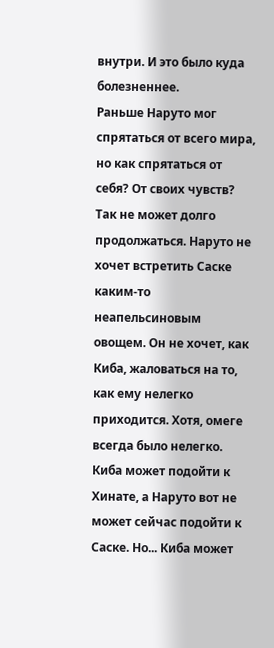внутри. И это было куда болезненнее.
Раньше Наруто мог спрятаться от всего мира, но как спрятаться от себя? От своих чувств? Так не может долго продолжаться. Наруто не хочет встретить Саске каким-то неапельсиновым овощем. Он не хочет, как Киба, жаловаться на то, как ему нелегко приходится. Хотя, омеге всегда было нелегко. Киба может подойти к Хинате, а Наруто вот не может сейчас подойти к Саске. Но... Киба может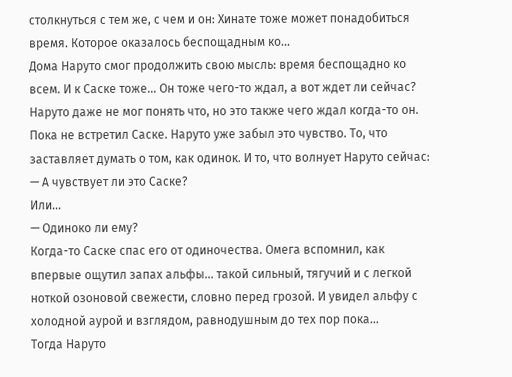столкнуться с тем же, с чем и он: Хинате тоже может понадобиться время. Которое оказалось беспощадным ко...
Дома Наруто смог продолжить свою мысль: время беспощадно ко всем. И к Саске тоже... Он тоже чего-то ждал, а вот ждет ли сейчас? Наруто даже не мог понять что, но это также чего ждал когда-то он. Пока не встретил Саске. Наруто уже забыл это чувство. То, что заставляет думать о том, как одинок. И то, что волнует Наруто сейчас:
— А чувствует ли это Саске?
Или...
— Одиноко ли ему?
Когда-то Саске спас его от одиночества. Омега вспомнил, как впервые ощутил запах альфы... такой сильный, тягучий и с легкой ноткой озоновой свежести, словно перед грозой. И увидел альфу с холодной аурой и взглядом, равнодушным до тех пор пока...
Тогда Наруто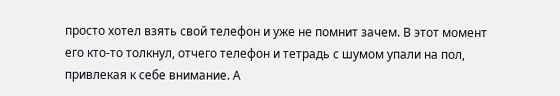просто хотел взять свой телефон и уже не помнит зачем. В этот момент его кто-то толкнул, отчего телефон и тетрадь с шумом упали на пол, привлекая к себе внимание. А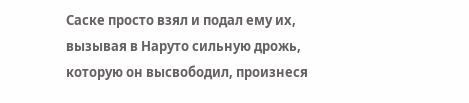Саске просто взял и подал ему их, вызывая в Наруто сильную дрожь, которую он высвободил, произнеся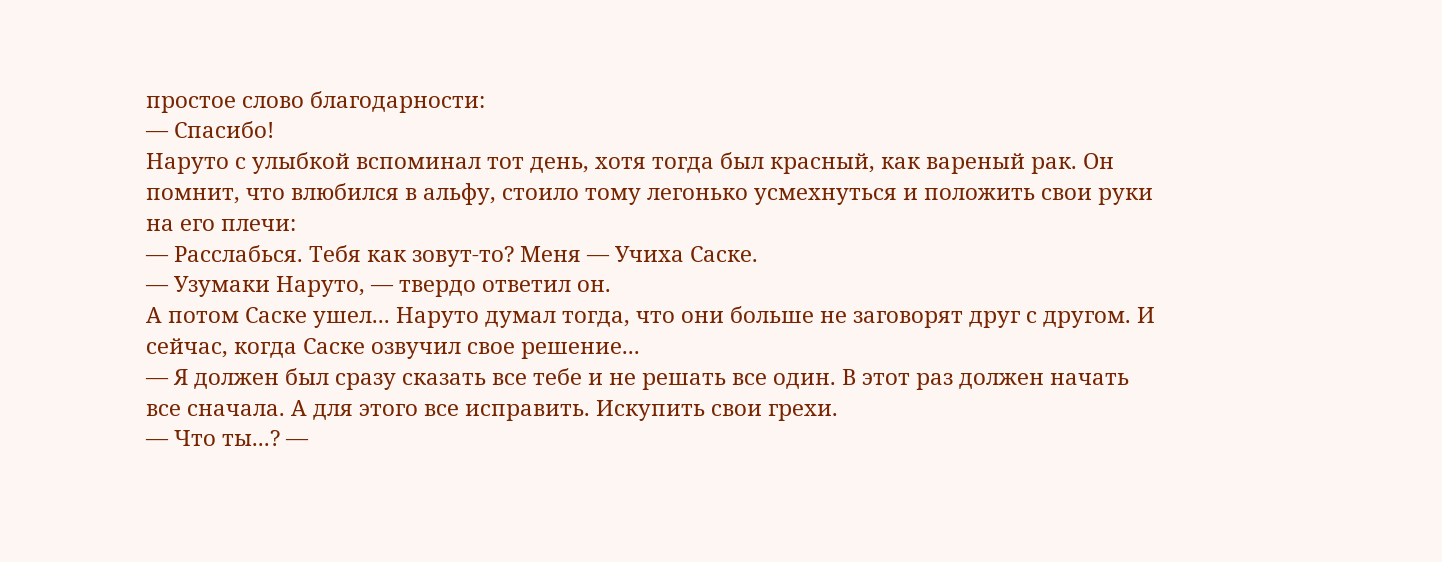простое слово благодарности:
— Спасибо!
Наруто с улыбкой вспоминал тот день, хотя тогда был красный, как вареный рак. Он помнит, что влюбился в альфу, стоило тому легонько усмехнуться и положить свои руки на его плечи:
— Расслабься. Тебя как зовут-то? Меня — Учиха Саске.
— Узумаки Наруто, — твердо ответил он.
А потом Саске ушел... Наруто думал тогда, что они больше не заговорят друг с другом. И сейчас, когда Саске озвучил свое решение...
— Я должен был сразу сказать все тебе и не решать все один. В этот раз должен начать все сначала. А для этого все исправить. Искупить свои грехи.
— Что ты...? —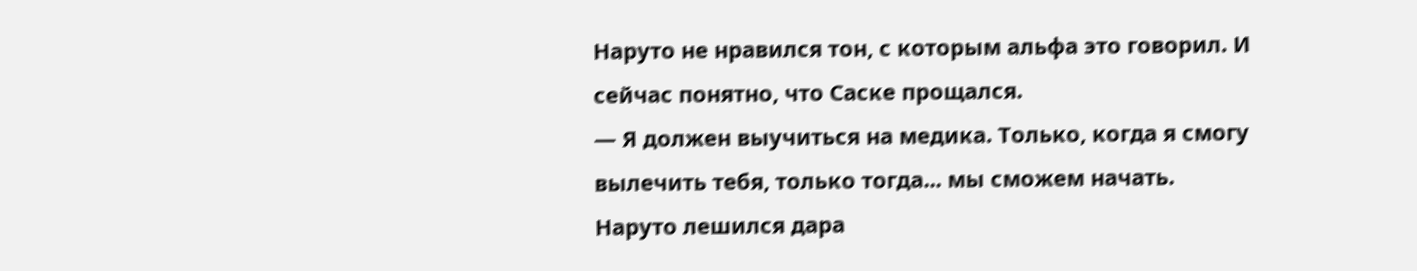Наруто не нравился тон, с которым альфа это говорил. И сейчас понятно, что Саске прощался.
— Я должен выучиться на медика. Только, когда я смогу вылечить тебя, только тогда... мы сможем начать.
Наруто лешился дара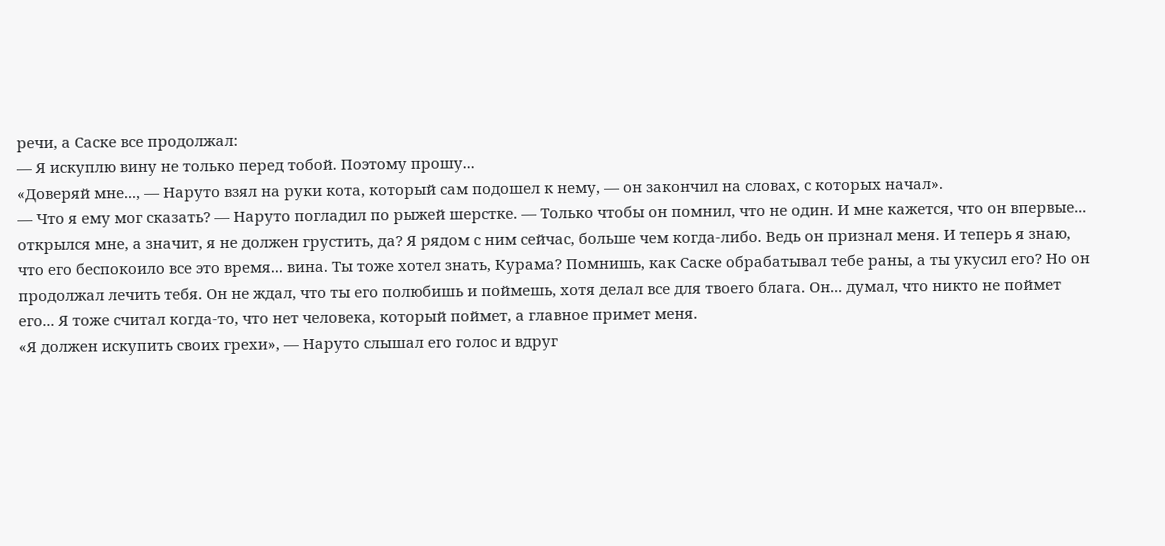речи, а Саске все продолжал:
— Я искуплю вину не только перед тобой. Поэтому прошу...
«Доверяй мне..., — Наруто взял на руки кота, который сам подошел к нему, — он закончил на словах, с которых начал».
— Что я ему мог сказать? — Наруто погладил по рыжей шерстке. — Только чтобы он помнил, что не один. И мне кажется, что он впервые... открылся мне, а значит, я не должен грустить, да? Я рядом с ним сейчас, больше чем когда-либо. Ведь он признал меня. И теперь я знаю, что его беспокоило все это время... вина. Ты тоже хотел знать, Курама? Помнишь, как Саске обрабатывал тебе раны, а ты укусил его? Но он продолжал лечить тебя. Он не ждал, что ты его полюбишь и поймешь, хотя делал все для твоего блага. Он... думал, что никто не поймет его... Я тоже считал когда-то, что нет человека, который поймет, а главное примет меня.
«Я должен искупить своих грехи», — Наруто слышал его голос и вдруг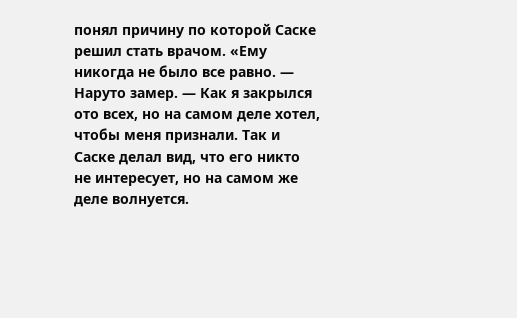понял причину по которой Саске решил стать врачом. «Ему никогда не было все равно. — Наруто замер. — Как я закрылся ото всех, но на самом деле хотел, чтобы меня признали. Так и Саске делал вид, что его никто не интересует, но на самом же деле волнуется.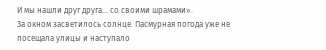И мы нашли друг друга... со своими шрамами».
За окном засветилось солнце. Пасмурная погода уже не посещала улицы и наступало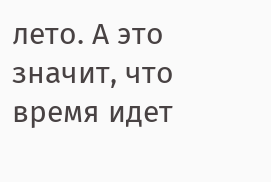лето. А это значит, что время идет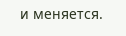и меняется.